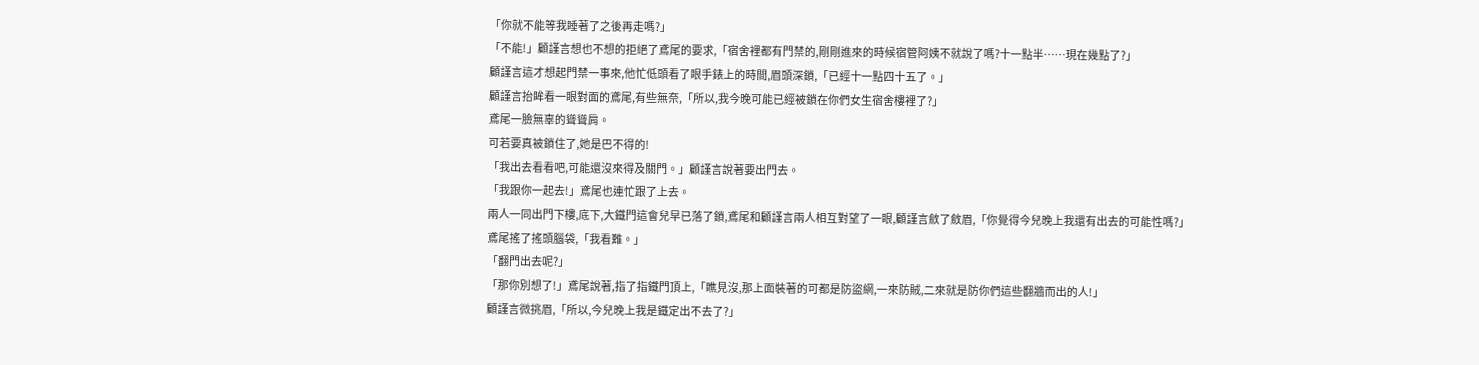「你就不能等我睡著了之後再走嗎?」
「不能!」顧謹言想也不想的拒絕了鳶尾的要求,「宿舍裡都有門禁的,剛剛進來的時候宿管阿姨不就說了嗎?十一點半……現在幾點了?」
顧謹言這才想起門禁一事來,他忙低頭看了眼手錶上的時間,眉頭深鎖,「已經十一點四十五了。」
顧謹言抬眸看一眼對面的鳶尾,有些無奈,「所以,我今晚可能已經被鎖在你們女生宿舍樓裡了?」
鳶尾一臉無辜的聳聳肩。
可若要真被鎖住了,她是巴不得的!
「我出去看看吧,可能還沒來得及關門。」顧謹言說著要出門去。
「我跟你一起去!」鳶尾也連忙跟了上去。
兩人一同出門下樓,底下,大鐵門這會兒早已落了鎖,鳶尾和顧謹言兩人相互對望了一眼,顧謹言斂了斂眉,「你覺得今兒晚上我還有出去的可能性嗎?」
鳶尾搖了搖頭腦袋,「我看難。」
「翻門出去呢?」
「那你別想了!」鳶尾說著,指了指鐵門頂上,「瞧見沒,那上面裝著的可都是防盜網,一來防賊,二來就是防你們這些翻牆而出的人!」
顧謹言微挑眉,「所以,今兒晚上我是鐵定出不去了?」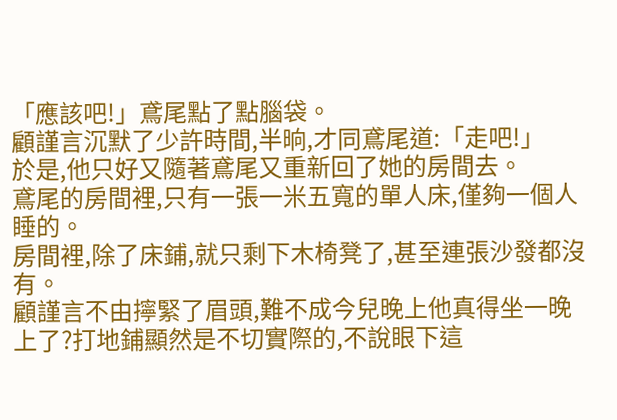「應該吧!」鳶尾點了點腦袋。
顧謹言沉默了少許時間,半晌,才同鳶尾道:「走吧!」
於是,他只好又隨著鳶尾又重新回了她的房間去。
鳶尾的房間裡,只有一張一米五寬的單人床,僅夠一個人睡的。
房間裡,除了床鋪,就只剩下木椅凳了,甚至連張沙發都沒有。
顧謹言不由擰緊了眉頭,難不成今兒晚上他真得坐一晚上了?打地鋪顯然是不切實際的,不說眼下這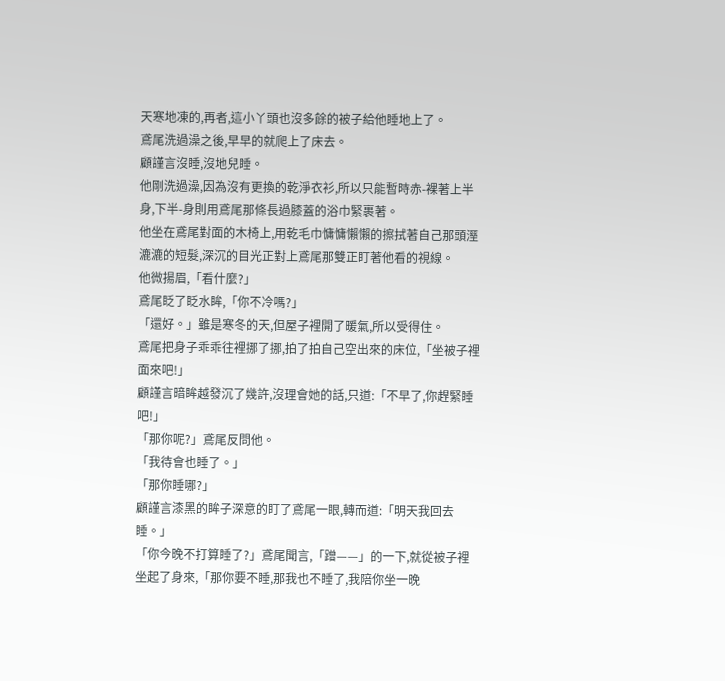天寒地凍的,再者,這小丫頭也沒多餘的被子給他睡地上了。
鳶尾洗過澡之後,早早的就爬上了床去。
顧謹言沒睡,沒地兒睡。
他剛洗過澡,因為沒有更換的乾淨衣衫,所以只能暫時赤-裸著上半身,下半-身則用鳶尾那條長過膝蓋的浴巾緊裹著。
他坐在鳶尾對面的木椅上,用乾毛巾慵慵懶懶的擦拭著自己那頭溼漉漉的短髮,深沉的目光正對上鳶尾那雙正盯著他看的視線。
他微揚眉,「看什麼?」
鳶尾眨了眨水眸,「你不冷嗎?」
「還好。」雖是寒冬的天,但屋子裡開了暖氣,所以受得住。
鳶尾把身子乖乖往裡挪了挪,拍了拍自己空出來的床位,「坐被子裡面來吧!」
顧謹言暗眸越發沉了幾許,沒理會她的話,只道:「不早了,你趕緊睡吧!」
「那你呢?」鳶尾反問他。
「我待會也睡了。」
「那你睡哪?」
顧謹言漆黑的眸子深意的盯了鳶尾一眼,轉而道:「明天我回去睡。」
「你今晚不打算睡了?」鳶尾聞言,「蹭——」的一下,就從被子裡坐起了身來,「那你要不睡,那我也不睡了,我陪你坐一晚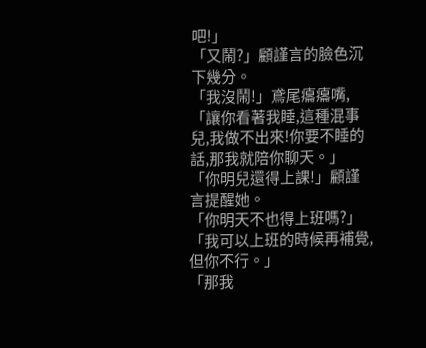吧!」
「又鬧?」顧謹言的臉色沉下幾分。
「我沒鬧!」鳶尾癟癟嘴,「讓你看著我睡,這種混事兒,我做不出來!你要不睡的話,那我就陪你聊天。」
「你明兒還得上課!」顧謹言提醒她。
「你明天不也得上班嗎?」
「我可以上班的時候再補覺,但你不行。」
「那我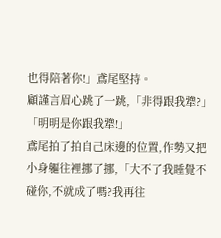也得陪著你!」鳶尾堅持。
顧謹言眉心跳了一跳,「非得跟我犟?」
「明明是你跟我犟!」
鳶尾拍了拍自己床邊的位置,作勢又把小身軀往裡挪了挪,「大不了我睡覺不碰你,不就成了嗎?我再往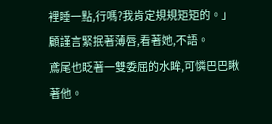裡睡一點,行嗎?我肯定規規矩矩的。」
顧謹言緊抿著薄唇,看著她,不語。
鳶尾也眨著一雙委屈的水眸,可憐巴巴瞅著他。